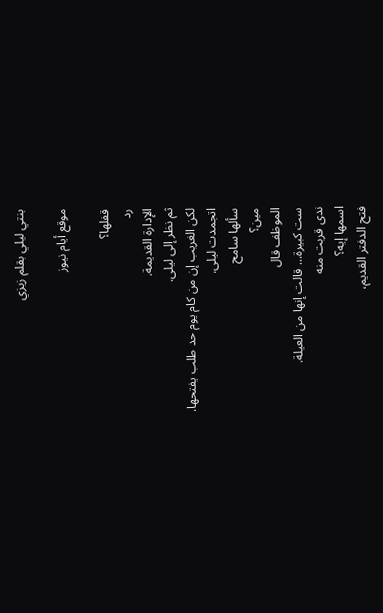بنتي ليلي بقلم زيزي

موقع أيام نيوز

قفلها؟
رد
الإدارة القديمة.
ثم نظر إلى ليلى.
لكن الغريب إن من كام يوم حد طلب يفتحها.
اتجمدت ليلى.
سألها سامح
مين؟
الموظف قال
ست كبيرة... قالت إنها من العيلة.
ندى قربت منه
اسمها إيه؟
فتح الدفتر القديم،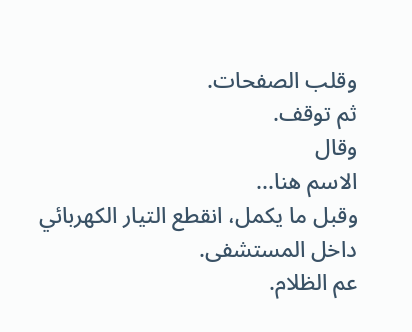وقلب الصفحات.
ثم توقف.
وقال
الاسم هنا...
وقبل ما يكمل، انقطع التيار الكهربائي داخل المستشفى.
عم الظلام.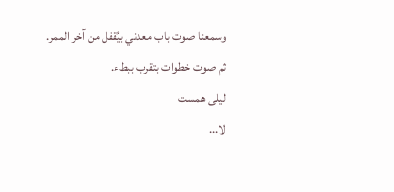وسمعنا صوت باب معدني بيُقفل من آخر الممر.
ثم صوت خطوات بتقرب ببطء.
ليلى همست
لا...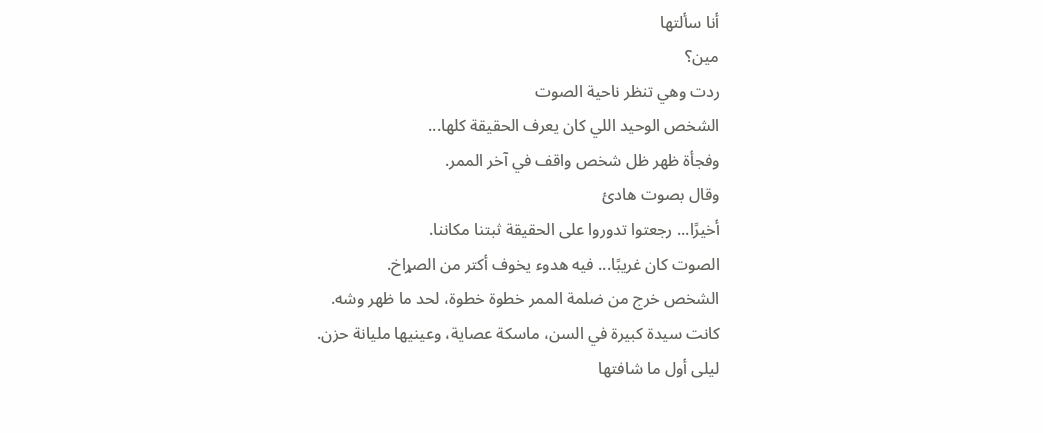أنا سألتها
مين؟
ردت وهي تنظر ناحية الصوت
الشخص الوحيد اللي كان يعرف الحقيقة كلها...
وفجأة ظهر ظل شخص واقف في آخر الممر.
وقال بصوت هادئ
أخيرًا... رجعتوا تدوروا على الحقيقة ثبتنا مكاننا.
الصوت كان غريبًا... فيه هدوء يخوف أكتر من الصړاخ.
الشخص خرج من ضلمة الممر خطوة خطوة، لحد ما ظهر وشه.
كانت سيدة كبيرة في السن، ماسكة عصاية، وعينيها مليانة حزن.
ليلى أول ما شافتها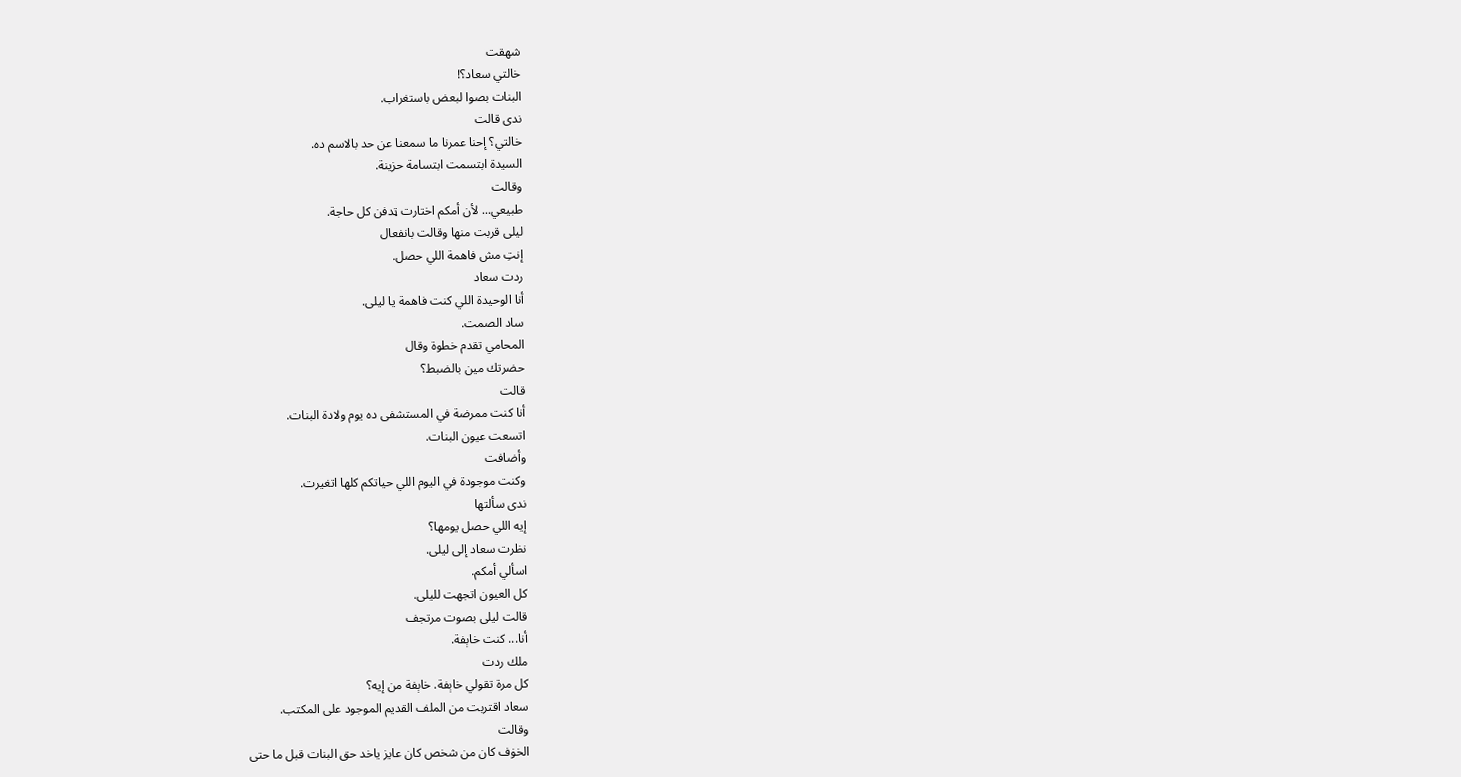شهقت
خالتي سعاد؟!
البنات بصوا لبعض باستغراب.
ندى قالت
خالتي؟ إحنا عمرنا ما سمعنا عن حد بالاسم ده.
السيدة ابتسمت ابتسامة حزينة.
وقالت
طبيعي... لأن أمكم اختارت ټدفن كل حاجة.
ليلى قربت منها وقالت بانفعال
إنتِ مش فاهمة اللي حصل.
ردت سعاد
أنا الوحيدة اللي كنت فاهمة يا ليلى.
ساد الصمت.
المحامي تقدم خطوة وقال
حضرتك مين بالضبط؟
قالت
أنا كنت ممرضة في المستشفى ده يوم ولادة البنات.
اتسعت عيون البنات.
وأضافت
وكنت موجودة في اليوم اللي حياتكم كلها اتغيرت.
ندى سألتها
إيه اللي حصل يومها؟
نظرت سعاد إلى ليلى.
اسألي أمكم.
كل العيون اتجهت لليلى.
قالت ليلى بصوت مرتجف
أنا... كنت خاېفة.
ملك ردت
كل مرة تقولي خاېفة. خاېفة من إيه؟
سعاد اقتربت من الملف القديم الموجود على المكتب.
وقالت
الخۏف كان من شخص كان عايز ياخد حق البنات قبل ما حتى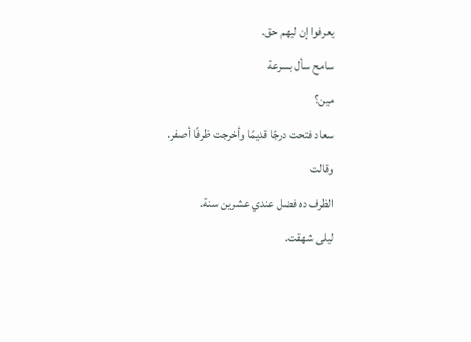يعرفوا إن ليهم حق.
سامح سأل بسرعة
مين؟
سعاد فتحت درجًا قديمًا وأخرجت ظرفًا أصفر.
وقالت
الظرف ده فضل عندي عشرين سنة.
ليلى شهقت.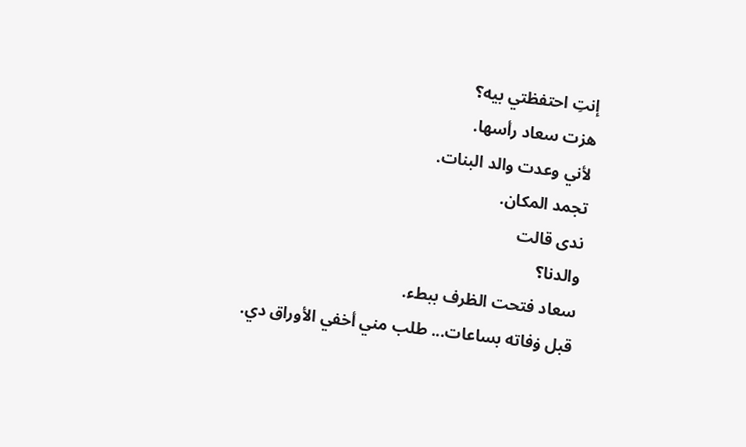إنتِ احتفظتي بيه؟
هزت سعاد رأسها.
لأني وعدت والد البنات.
تجمد المكان.
ندى قالت
والدنا؟
سعاد فتحت الظرف ببطء.
قبل ۏفاته بساعات... طلب مني أخفي الأوراق دي.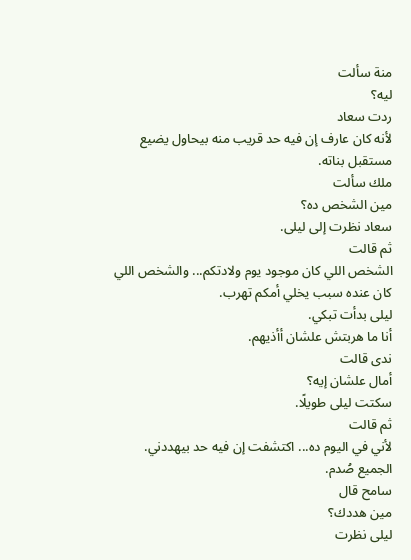منة سألت
ليه؟
ردت سعاد
لأنه كان عارف إن فيه حد قريب منه بيحاول يضيع مستقبل بناته.
ملك سألت
مين الشخص ده؟
سعاد نظرت إلى ليلى.
ثم قالت
الشخص اللي كان موجود يوم ولادتكم... والشخص اللي كان عنده سبب يخلي أمكم تهرب.
ليلى بدأت تبكي.
أنا ما هربتش علشان أأذيهم.
ندى قالت
أمال علشان إيه؟
سكتت ليلى طويلًا.
ثم قالت
لأني في اليوم ده... اكتشفت إن فيه حد بيهددني.
الجميع صُدم.
سامح قال
مين هددك؟
ليلى نظرت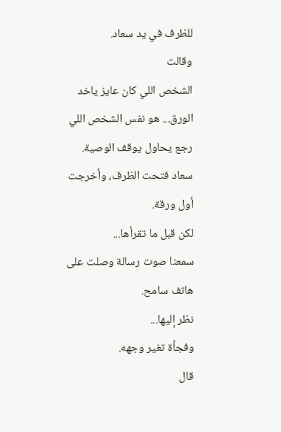للظرف في يد سعاد.
وقالت
الشخص اللي كان عايز ياخد الورق... هو نفس الشخص اللي رجع يحاول يوقف الوصية.
سعاد فتحت الظرف، وأخرجت أول ورقة.
لكن قبل ما تقرأها...
سمعنا صوت رسالة وصلت على هاتف سامح.
نظر إليها...
وفجأة تغير وجهه.
قال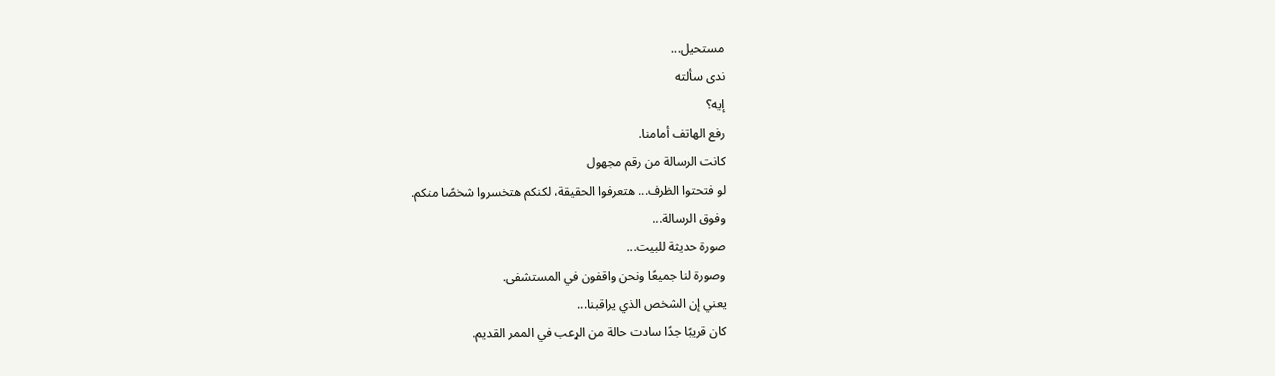مستحيل...
ندى سألته
إيه؟
رفع الهاتف أمامنا.
كانت الرسالة من رقم مجهول
لو فتحتوا الظرف... هتعرفوا الحقيقة، لكنكم هتخسروا شخصًا منكم.
وفوق الرسالة...
صورة حديثة للبيت...
وصورة لنا جميعًا ونحن واقفون في المستشفى.
يعني إن الشخص الذي يراقبنا...
كان قريبًا جدًا سادت حالة من الړعب في الممر القديم.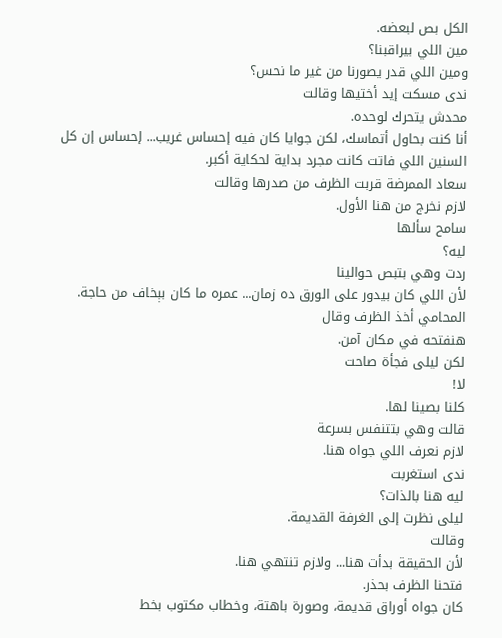الكل بص لبعضه.
مين اللي بيراقبنا؟
ومين اللي قدر يصورنا من غير ما نحس؟
ندى مسكت إيد أختيها وقالت
محدش يتحرك لوحده.
أنا كنت بحاول أتماسك، لكن جوايا كان فيه إحساس غريب... إحساس إن كل السنين اللي فاتت كانت مجرد بداية لحكاية أكبر.
سعاد الممرضة قربت الظرف من صدرها وقالت
لازم نخرج من هنا الأول.
سامح سألها
ليه؟
ردت وهي بتبص حوالينا
لأن اللي كان بيدور على الورق ده زمان... عمره ما كان بېخاف من حاجة.
المحامي أخذ الظرف وقال
هنفتحه في مكان آمن.
لكن ليلى فجأة صاحت
لا!
كلنا بصينا لها.
قالت وهي بتتنفس بسرعة
لازم نعرف اللي جواه هنا.
ندى استغربت
ليه هنا بالذات؟
ليلى نظرت إلى الغرفة القديمة.
وقالت
لأن الحقيقة بدأت هنا... ولازم تنتهي هنا.
فتحنا الظرف بحذر.
كان جواه أوراق قديمة، وصورة باهتة، وخطاب مكتوب بخط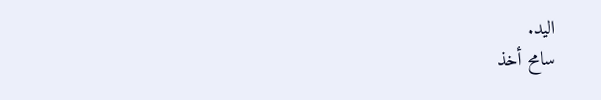اليد.
سامح أخذ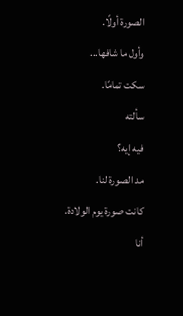الصورة أولًا.
وأول ما شافها...
سكت تمامًا.
سألته
فيه إيه؟
مد الصورة لنا.
كانت صورة يوم الولادة.
أنا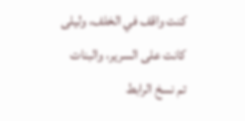كنت واقف في الخلف، وليلى كانت على السرير، والبنات
تم نسخ الرابط